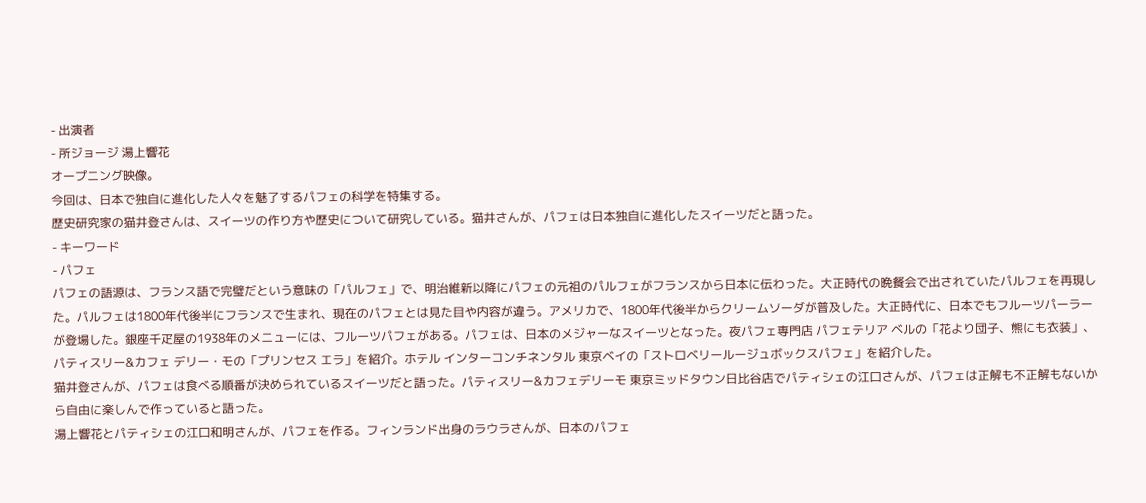- 出演者
- 所ジョージ 湯上響花
オープニング映像。
今回は、日本で独自に進化した人々を魅了するパフェの科学を特集する。
歴史研究家の猫井登さんは、スイーツの作り方や歴史について研究している。猫井さんが、パフェは日本独自に進化したスイーツだと語った。
- キーワード
- パフェ
パフェの語源は、フランス語で完璧だという意味の「パルフェ」で、明治維新以降にパフェの元祖のパルフェがフランスから日本に伝わった。大正時代の晩餐会で出されていたパルフェを再現した。パルフェは1800年代後半にフランスで生まれ、現在のパフェとは見た目や内容が違う。アメリカで、1800年代後半からクリームソーダが普及した。大正時代に、日本でもフルーツパーラーが登場した。銀座千疋屋の1938年のメニューには、フルーツパフェがある。パフェは、日本のメジャーなスイーツとなった。夜パフェ専門店 パフェテリア ベルの「花より団子、熊にも衣装」、パティスリー&カフェ デリー・モの「プリンセス エラ」を紹介。ホテル インターコンチネンタル 東京ベイの「ストロベリールージュボックスパフェ」を紹介した。
猫井登さんが、パフェは食べる順番が決められているスイーツだと語った。パティスリー&カフェデリーモ 東京ミッドタウン日比谷店でパティシェの江口さんが、パフェは正解も不正解もないから自由に楽しんで作っていると語った。
湯上響花とパティシェの江口和明さんが、パフェを作る。フィンランド出身のラウラさんが、日本のパフェ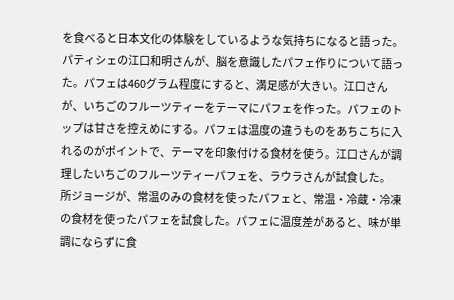を食べると日本文化の体験をしているような気持ちになると語った。
パティシェの江口和明さんが、脳を意識したパフェ作りについて語った。パフェは460グラム程度にすると、満足感が大きい。江口さんが、いちごのフルーツティーをテーマにパフェを作った。パフェのトップは甘さを控えめにする。パフェは温度の違うものをあちこちに入れるのがポイントで、テーマを印象付ける食材を使う。江口さんが調理したいちごのフルーツティーパフェを、ラウラさんが試食した。
所ジョージが、常温のみの食材を使ったパフェと、常温・冷蔵・冷凍の食材を使ったパフェを試食した。パフェに温度差があると、味が単調にならずに食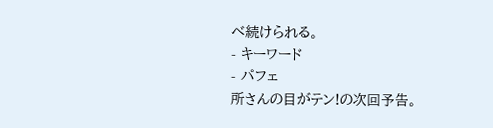べ続けられる。
- キーワード
- パフェ
所さんの目がテン!の次回予告。